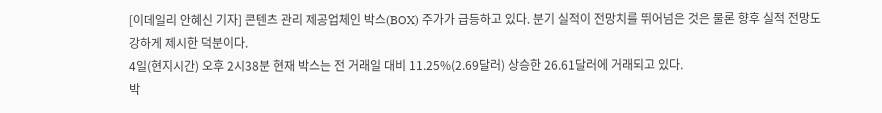[이데일리 안혜신 기자] 콘텐츠 관리 제공업체인 박스(BOX) 주가가 급등하고 있다. 분기 실적이 전망치를 뛰어넘은 것은 물론 향후 실적 전망도 강하게 제시한 덕분이다.
4일(현지시간) 오후 2시38분 현재 박스는 전 거래일 대비 11.25%(2.69달러) 상승한 26.61달러에 거래되고 있다.
박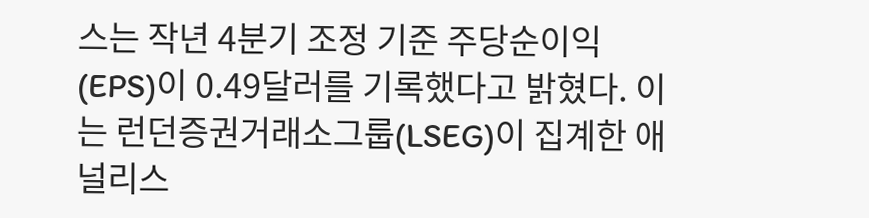스는 작년 4분기 조정 기준 주당순이익(EPS)이 0.49달러를 기록했다고 밝혔다. 이는 런던증권거래소그룹(LSEG)이 집계한 애널리스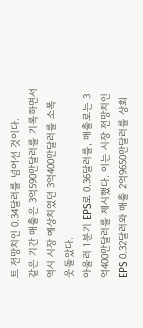트 전망치인 0.34달러를 넘어선 것이다.
같은 기간 매출은 3억590만달러를 기록하면서 역시 시장 예상치였던 3억400만달러를 소폭 웃돌았다.
아울러 1분기 EPS로 0.36달러를, 매출로는 3억400만달러를 제시했다. 이는 시장 전망치인 EPS 0.32달러와 매출 2억9650만달러를 상회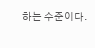하는 수준이다.